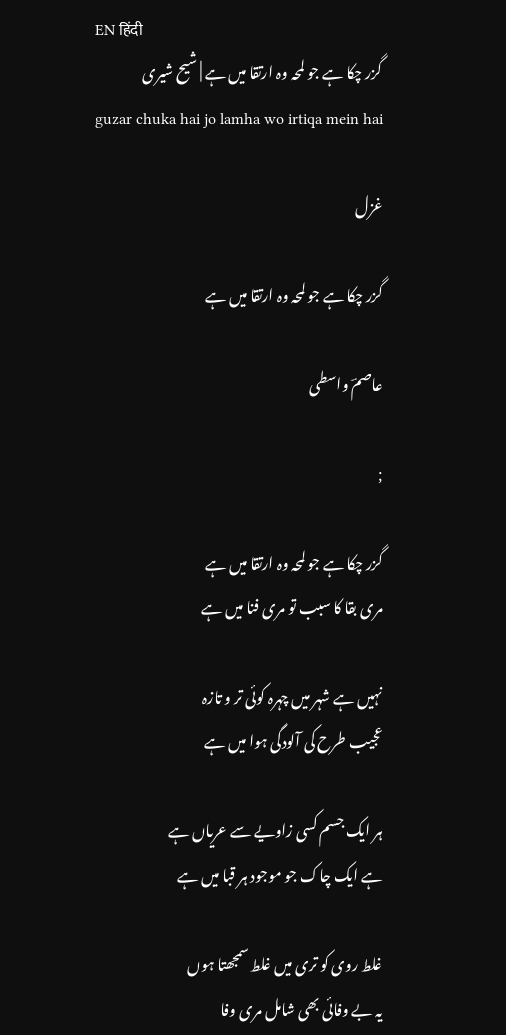EN हिंदी
گزر چکا ہے جو لمحہ وہ ارتقا میں ہے | شیح شیری
guzar chuka hai jo lamha wo irtiqa mein hai

غزل

گزر چکا ہے جو لمحہ وہ ارتقا میں ہے

عاصمؔ واسطی

;

گزر چکا ہے جو لمحہ وہ ارتقا میں ہے
مری بقا کا سبب تو مری فنا میں ہے

نہیں ہے شہر میں چہرہ کوئی تر و تازہ
عجیب طرح کی آلودگی ہوا میں ہے

ہر ایک جسم کسی زاویے سے عریاں ہے
ہے ایک چاک جو موجود ہر قبا میں ہے

غلط روی کو تری میں غلط سمجھتا ہوں
یہ بے وفائی بھی شامل مری وفا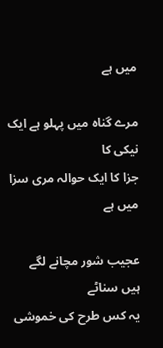میں ہے

مرے گناہ میں پہلو ہے ایک نیکی کا
جزا کا ایک حوالہ مری سزا میں ہے

عجیب شور مچانے لگے ہیں سناٹے
یہ کس طرح کی خموشی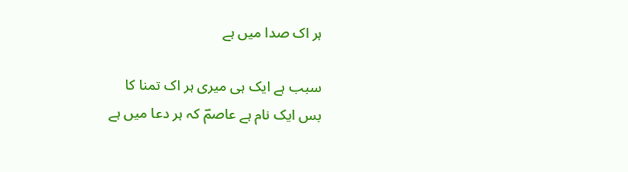ہر اک صدا میں ہے

سبب ہے ایک ہی میری ہر اک تمنا کا
بس ایک نام ہے عاصمؔ کہ ہر دعا میں ہے